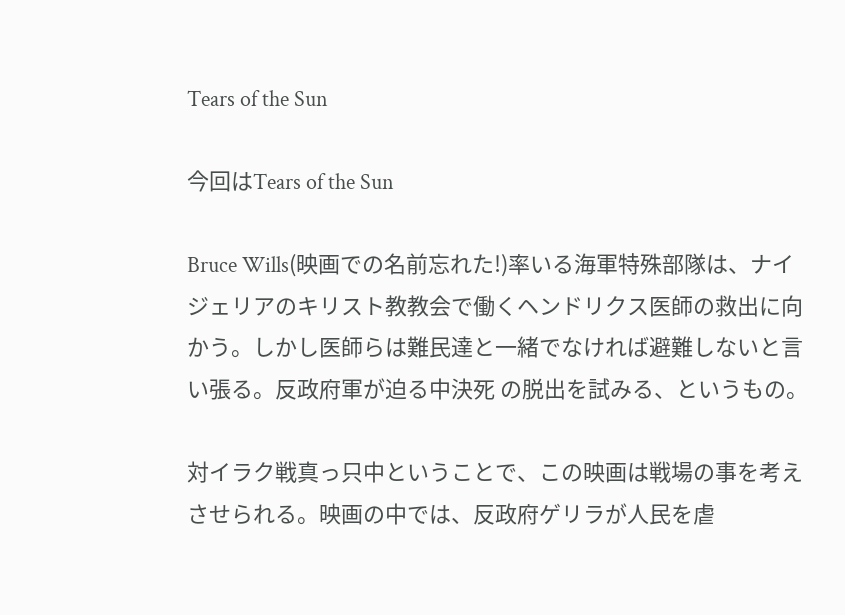Tears of the Sun

今回はTears of the Sun

Bruce Wills(映画での名前忘れた!)率いる海軍特殊部隊は、ナイジェリアのキリスト教教会で働くヘンドリクス医師の救出に向かう。しかし医師らは難民達と一緒でなければ避難しないと言い張る。反政府軍が迫る中決死 の脱出を試みる、というもの。

対イラク戦真っ只中ということで、この映画は戦場の事を考えさせられる。映画の中では、反政府ゲリラが人民を虐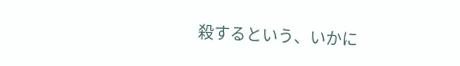殺するという、いかに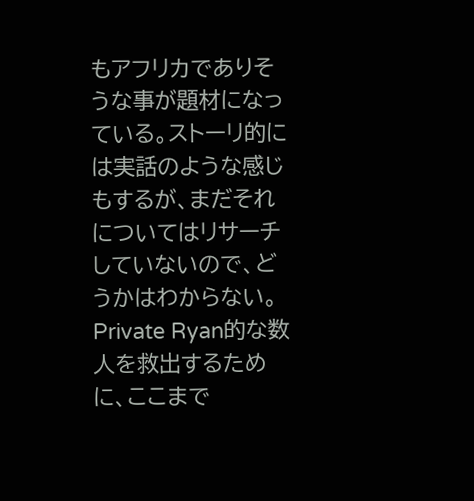もアフリカでありそうな事が題材になっている。ストーリ的には実話のような感じもするが、まだそれについてはリサーチしていないので、どうかはわからない。       Private Ryan的な数人を救出するために、ここまで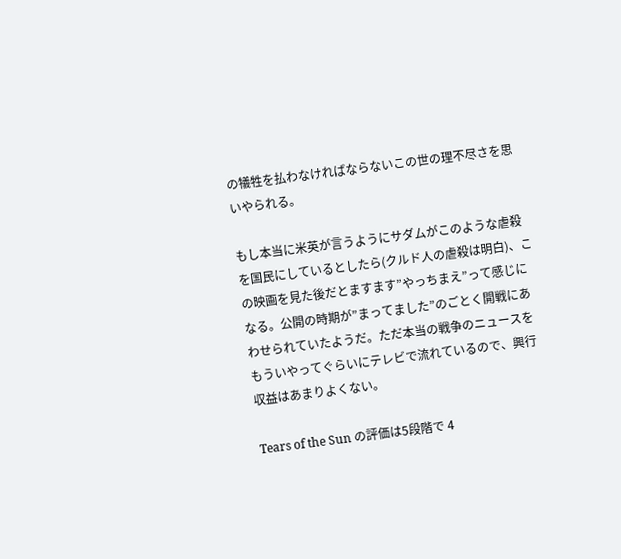の犠牲を払わなければならないこの世の理不尽さを思いやられる。

もし本当に米英が言うようにサダムがこのような虐殺を国民にしているとしたら(クルド人の虐殺は明白)、この映画を見た後だとますます”やっちまえ”って感じになる。公開の時期が”まってました”のごとく開戦にあわせられていたようだ。ただ本当の戦争のニュースをもういやってぐらいにテレビで流れているので、興行収益はあまりよくない。

Tears of the Sun の評価は5段階で 4